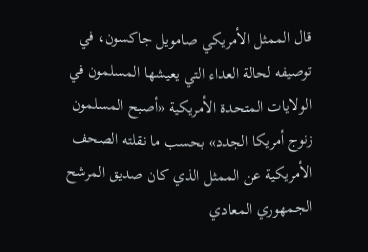قال الممثل الأمريكي صامويل جاكسون، في توصيفه لحالة العداء التي يعيشها المسلمون في الولايات المتحدة الأمريكية «أصبح المسلمون زنوج أمريكا الجدد» بحسب ما نقلته الصحف الأمريكية عن الممثل الذي كان صديق المرشح الجمهوري المعادي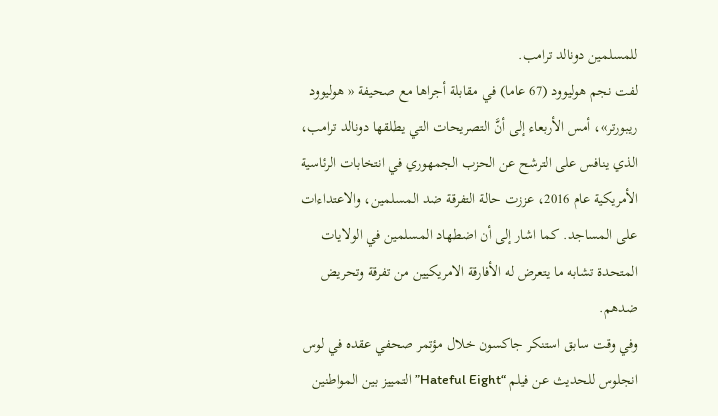للمسلمين دونالد ترامب.
لفت نجم هوليوود (67 عاما) في مقابلة أجراها مع صحيفة « هوليوود ريبورتر»، أمس الأربعاء إلى أنَّ التصريحات التي يطلقها دونالد ترامب، الذي ينافس على الترشح عن الحزب الجمهوري في انتخابات الرئاسية الأمريكية عام 2016، عززت حالة التفرقة ضد المسلمين، والاعتداءات على المساجد. كما اشار إلى أن اضطهاد المسلمين في الولايات المتحدة تشابه ما يتعرض له الأفارقة الامريكيين من تفرقة وتحريض ضدهم.
وفي وقت سابق استنكر جاكسون خلال مؤتمر صحفي عقده في لوس انجلوس للحديث عن فيلم “Hateful Eight” التمييز بين المواطنين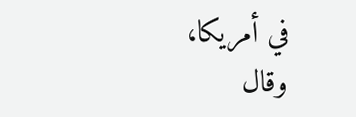في أمريكا،
وقال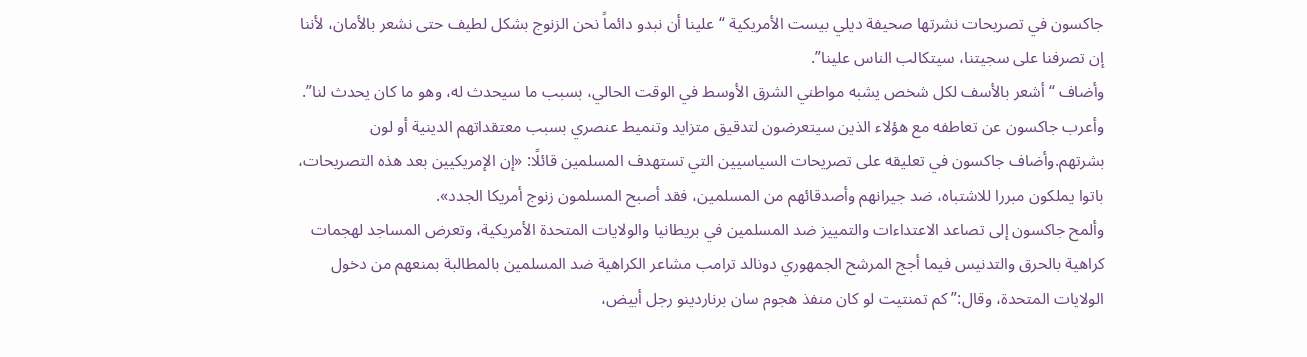جاكسون في تصريحات نشرتها صحيفة ديلي بيست الأمريكية “علينا أن نبدو دائماً نحن الزنوج بشكل لطيف حتى نشعر بالأمان، لأننا إن تصرفنا على سجيتنا، سيتكالب الناس علينا”.
وأضاف “أشعر بالأسف لكل شخص يشبه مواطني الشرق الأوسط في الوقت الحالي، بسبب ما سيحدث له، وهو ما كان يحدث لنا”.
وأعرب جاكسون عن تعاطفه مع هؤلاء الذين سيتعرضون لتدقيق متزايد وتنميط عنصري بسبب معتقداتهم الدينية أو لون بشرتهم.وأضاف جاكسون في تعليقه على تصريحات السياسيين التي تستهدف المسلمين قائلًا: «إن الإمريكيين بعد هذه التصريحات، باتوا يملكون مبررا للاشتباه، ضد جيرانهم وأصدقائهم من المسلمين، فقد أصبح المسلمون زنوج أمريكا الجدد».
وألمح جاكسون إلى تصاعد الاعتداءات والتمييز ضد المسلمين في بريطانيا والولايات المتحدة الأمريكية، وتعرض المساجد لهجمات كراهية بالحرق والتدنيس فيما أجج المرشح الجمهوري دونالد ترامب مشاعر الكراهية ضد المسلمين بالمطالبة بمنعهم من دخول الولايات المتحدة، وقال:” كم تمنتيت لو كان منفذ هجوم سان برناردينو رجل أبيض،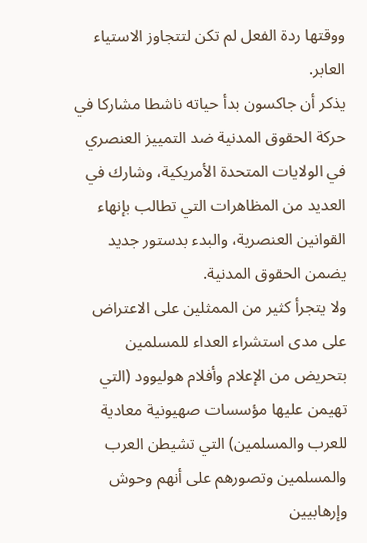ووقتها ردة الفعل لم تكن لتتجاوز الاستياء العابر.
يذكر أن جاكسون بدأ حياته ناشطا مشاركا في حركة الحقوق المدنية ضد التمييز العنصري في الولايات المتحدة الأمريكية، وشارك في العديد من المظاهرات التي تطالب بإنهاء القوانين العنصرية، والبدء بدستور جديد يضمن الحقوق المدنية.
ولا يتجرأ كثير من الممثلين على الاعتراض على مدى استشراء العداء للمسلمين بتحريض من الإعلام وأفلام هوليوود (التي تهيمن عليها مؤسسات صهيونية معادية للعرب والمسلمين) التي تشيطن العرب والمسلمين وتصورهم على أنهم وحوش وإرهابيين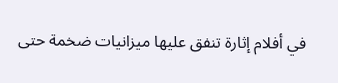في أفلام إثارة تنفق عليها ميزانيات ضخمة حتى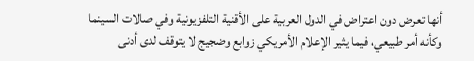أنها تعرض دون اعتراض في الدول العربية على الأقنية التلفزيونية وفي صالات السينما وكأنه أمر طبيعي، فيما يثير الإعلام الأمريكي زوابع وضجيج لا يتوقف لدى أدنى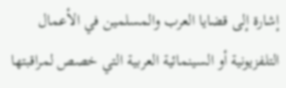إشارة إلى قضايا العرب والمسلمين في الأعمال التلفزيونية أو السينمائية العربية التي خصص لمراقبتها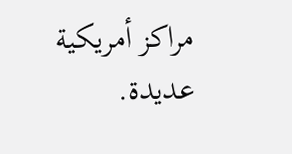مراكز أمريكية عديدة.